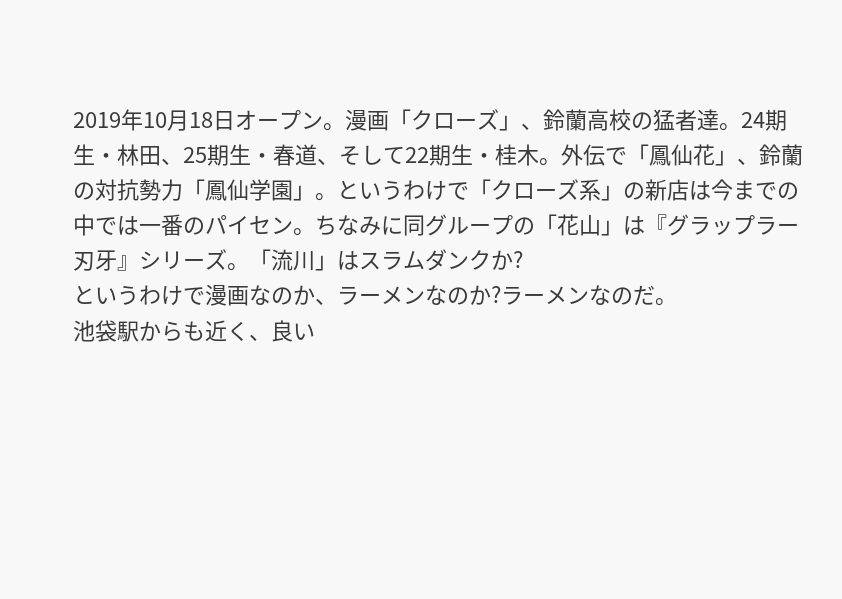2019年10月18日オープン。漫画「クローズ」、鈴蘭高校の猛者達。24期生・林田、25期生・春道、そして22期生・桂木。外伝で「鳳仙花」、鈴蘭の対抗勢力「鳳仙学園」。というわけで「クローズ系」の新店は今までの中では一番のパイセン。ちなみに同グループの「花山」は『グラップラー刃牙』シリーズ。「流川」はスラムダンクか?
というわけで漫画なのか、ラーメンなのか?ラーメンなのだ。
池袋駅からも近く、良い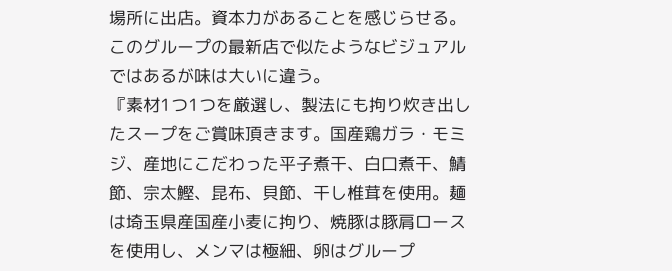場所に出店。資本力があることを感じらせる。このグループの最新店で似たようなビジュアルではあるが味は大いに違う。
『素材1つ1つを厳選し、製法にも拘り炊き出したスープをご賞味頂きます。国産鶏ガラ・モミジ、産地にこだわった平子煮干、白口煮干、鯖節、宗太鰹、昆布、貝節、干し椎茸を使用。麺は埼玉県産国産小麦に拘り、焼豚は豚肩ロースを使用し、メンマは極細、卵はグループ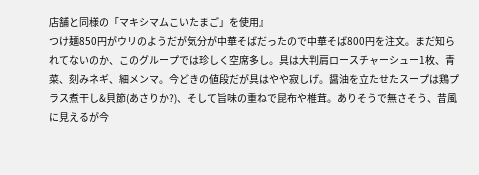店舗と同様の「マキシマムこいたまご」を使用』
つけ麺850円がウリのようだが気分が中華そばだったので中華そば800円を注文。まだ知られてないのか、このグループでは珍しく空席多し。具は大判肩ロースチャーシュー1枚、青菜、刻みネギ、細メンマ。今どきの値段だが具はやや寂しげ。醤油を立たせたスープは鶏プラス煮干し&貝節(あさりか?)、そして旨味の重ねで昆布や椎茸。ありそうで無さそう、昔風に見えるが今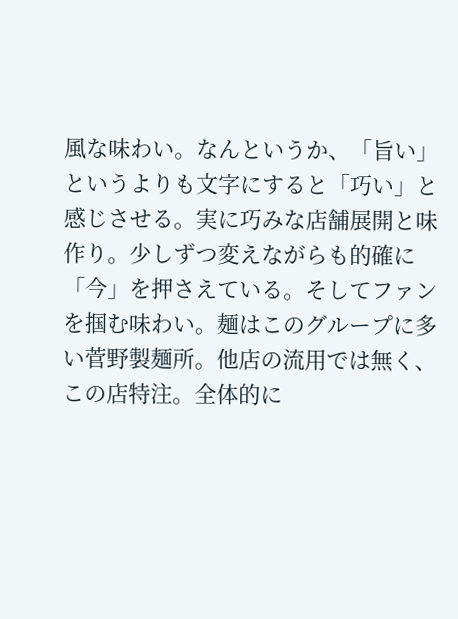風な味わい。なんというか、「旨い」というよりも文字にすると「巧い」と感じさせる。実に巧みな店舗展開と味作り。少しずつ変えながらも的確に「今」を押さえている。そしてファンを掴む味わい。麺はこのグループに多い菅野製麺所。他店の流用では無く、この店特注。全体的に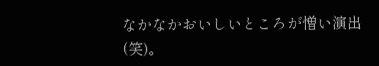なかなかおいしいところが憎い演出(笑)。